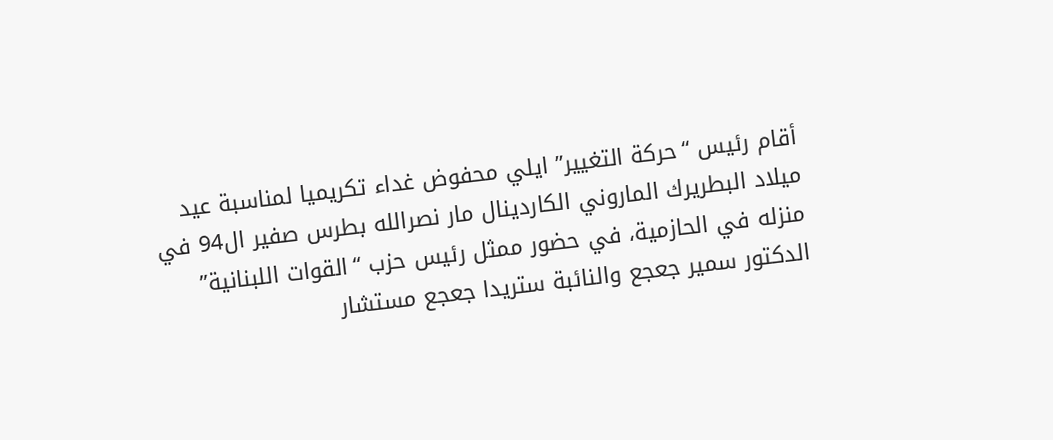أقام رئيس “حركة التغيير” ايلي محفوض غداء تكريميا لمناسبة عيد ميلاد البطريرك الماروني الكاردينال مار نصرالله بطرس صفير ال94 في منزله في الحازمية، في حضور ممثل رئيس حزب “القوات اللبنانية” الدكتور سمير جعجع والنائبة ستريدا جعجع مستشار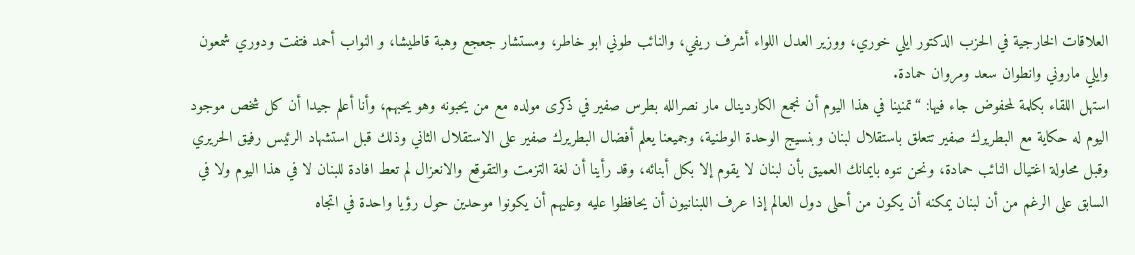العلاقات الخارجية في الحزب الدكتور ايلي خوري، ووزير العدل اللواء أشرف ريفي، والنائب طوني ابو خاطر، ومستشار جعجع وهبة قاطيشا، و النواب أحمد فتفت ودوري شمعون وايلي ماروني وانطوان سعد ومروان حمادة.
استهل اللقاء بكلمة لمحفوض جاء فيها: “تمنينا في هذا اليوم أن نجمع الكاردينال مار نصرالله بطرس صفير في ذكرى مولده مع من يحبونه وهو يحبهم، وأنا أعلم جيدا أن كل شخص موجود اليوم له حكاية مع البطريرك صفير تتعلق باستقلال لبنان وبنسيج الوحدة الوطنية، وجميعنا يعلم أفضال البطريرك صفير على الاستقلال الثاني وذلك قبل استشهاد الرئيس رفيق الحريري وقبل محاولة اغتيال النائب حمادة، ونحن ننوه بايمانك العميق بأن لبنان لا يقوم إلا بكل أبنائه، وقد رأينا أن لغة التزمت والتقوقع والانعزال لم تعط افادة للبنان لا في هذا اليوم ولا في السابق على الرغم من أن لبنان يمكنه أن يكون من أحلى دول العالم إذا عرف اللبنانيون أن يحافظوا عليه وعليهم أن يكونوا موحدين حول رؤيا واحدة في اتجاه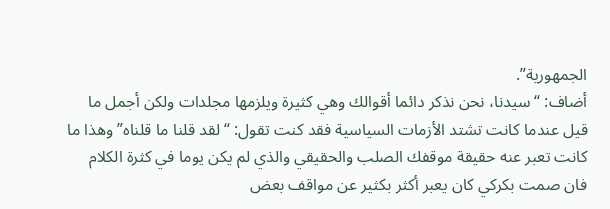الجمهورية”.
أضاف: “سيدنا، نحن نذكر دائما أقوالك وهي كثيرة ويلزمها مجلدات ولكن أجمل ما قيل عندما كانت تشتد الأزمات السياسية فقد كنت تقول: “لقد قلنا ما قلناه” وهذا ما كانت تعبر عنه حقيقة موقفك الصلب والحقيقي والذي لم يكن يوما في كثرة الكلام فان صمت بكركي كان يعبر أكثر بكثير عن مواقف بعض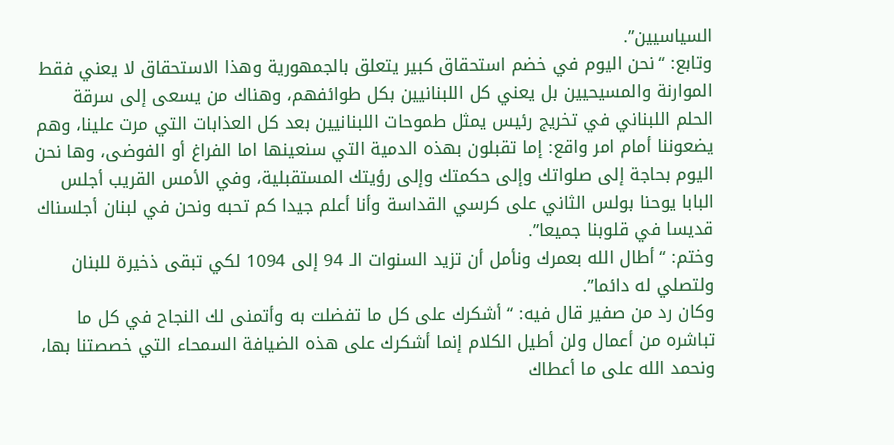السياسيين”.
وتابع: “نحن اليوم في خضم استحقاق كبير يتعلق بالجمهورية وهذا الاستحقاق لا يعني فقط الموارنة والمسيحيين بل يعني كل اللبنانيين بكل طوائفهم، وهناك من يسعى إلى سرقة الحلم اللبناني في تخريج رئيس يمثل طموحات اللبنانيين بعد كل العذابات التي مرت علينا، وهم يضعوننا أمام امر واقع: إما تقبلون بهذه الدمية التي سنعينها اما الفراغ أو الفوضى، وها نحن اليوم بحاجة إلى صلواتك وإلى حكمتك وإلى رؤيتك المستقبلية، وفي الأمس القريب أجلس البابا يوحنا بولس الثاني على كرسي القداسة وأنا أعلم جيدا كم تحبه ونحن في لبنان أجلسناك قديسا في قلوبنا جميعا”.
وختم: “أطال الله بعمرك ونأمل أن تزيد السنوات الـ 94 إلى 1094 لكي تبقى ذخيرة للبنان ولتصلي له دائما”.
وكان رد من صفير قال فيه: “أشكرك على كل ما تفضلت به وأتمنى لك النجاح في كل ما تباشره من أعمال ولن أطيل الكلام إنما أشكرك على هذه الضيافة السمحاء التي خصصتنا بها، ونحمد الله على ما أعطاك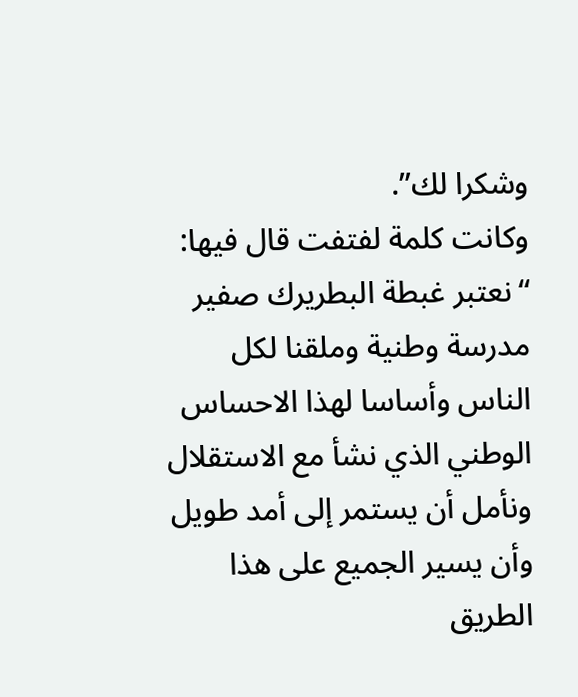وشكرا لك”.
وكانت كلمة لفتفت قال فيها: “نعتبر غبطة البطريرك صفير مدرسة وطنية وملقنا لكل الناس وأساسا لهذا الاحساس الوطني الذي نشأ مع الاستقلال ونأمل أن يستمر إلى أمد طويل وأن يسير الجميع على هذا الطريق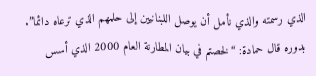الذي رسمته والذي نأمل أن يوصل اللبنانيين إلى حلمهم الذي ترعاه دائما”.
بدوره قال حمادة: “لخصتم في بيان المطارنة العام 2000 الذي أسس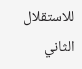للاستقلال الثاني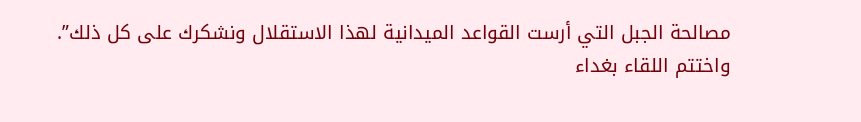مصالحة الجبل التي أرست القواعد الميدانية لهذا الاستقلال ونشكرك على كل ذلك”.
واختتم اللقاء بغداء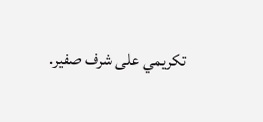تكريمي على شرف صفير.